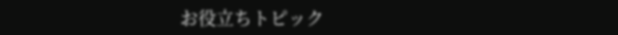お役立ちトピック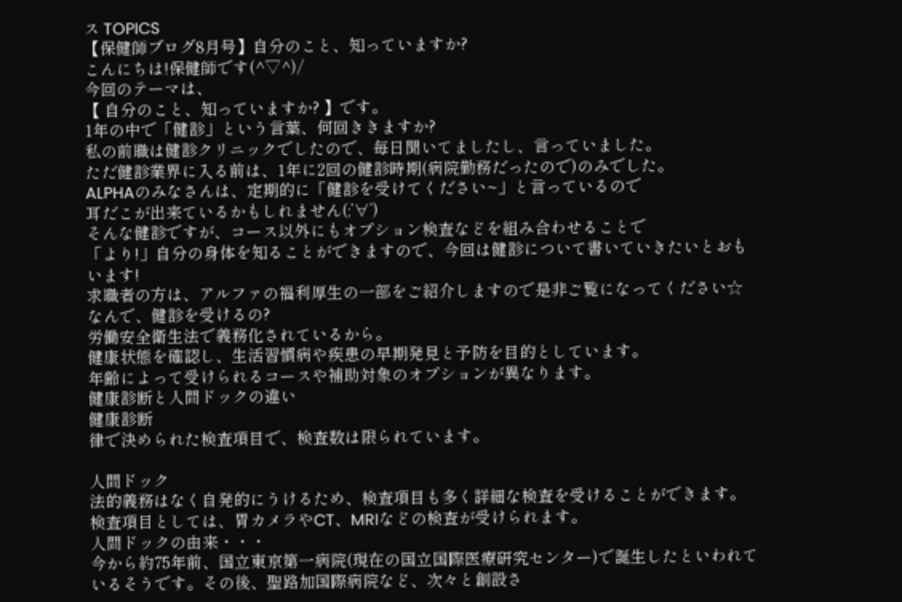ス TOPICS
【保健師ブログ8月号】自分のこと、知っていますか?
こんにちは!保健師です(^▽^)/
今回のテーマは、
【 自分のこと、知っていますか? 】です。
1年の中で「健診」という言葉、何回ききますか?
私の前職は健診クリニックでしたので、毎日聞いてましたし、言っていました。
ただ健診業界に入る前は、1年に2回の健診時期(病院勤務だったので)のみでした。
ALPHAのみなさんは、定期的に「健診を受けてください~」と言っているので
耳だこが出来ているかもしれません(;’∀’)
そんな健診ですが、コース以外にもオプション検査などを組み合わせることで
「より!」自分の身体を知ることができますので、今回は健診について書いていきたいとおもいます!
求職者の方は、アルファの福利厚生の一部をご紹介しますので是非ご覧になってください☆
なんで、健診を受けるの?
労働安全衛生法で義務化されているから。
健康状態を確認し、生活習慣病や疾患の早期発見と予防を目的としています。
年齢によって受けられるコースや補助対象のオプションが異なります。
健康診断と人間ドックの違い
健康診断
律で決められた検査項目で、検査数は限られています。

人間ドック
法的義務はなく自発的にうけるため、検査項目も多く詳細な検査を受けることができます。
検査項目としては、胃カメラやCT、MRIなどの検査が受けられます。
人間ドックの由来・・・
今から約75年前、国立東京第一病院(現在の国立国際医療研究センター)で誕生したといわれているそうです。その後、聖路加国際病院など、次々と創設さ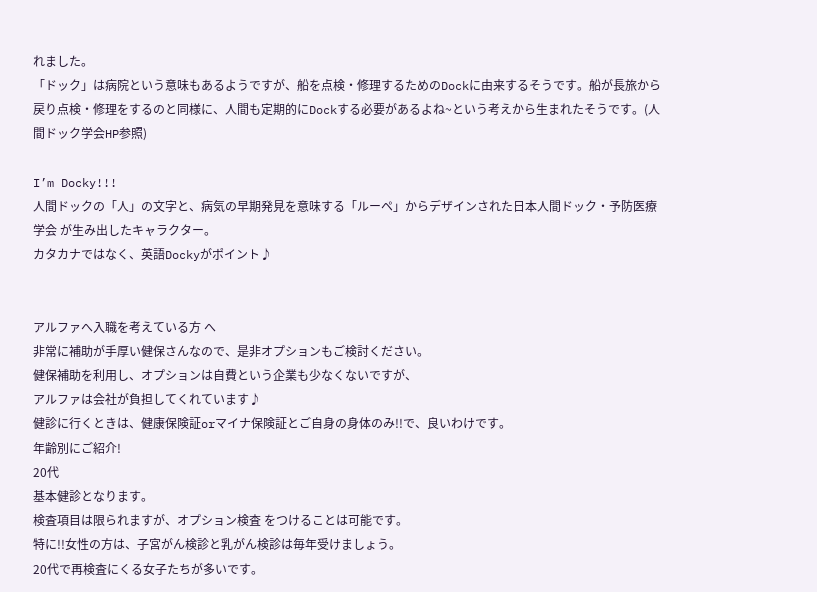れました。
「ドック」は病院という意味もあるようですが、船を点検・修理するためのDockに由来するそうです。船が長旅から戻り点検・修理をするのと同様に、人間も定期的にDockする必要があるよね~という考えから生まれたそうです。(人間ドック学会HP参照)

I’m Docky!!!
人間ドックの「人」の文字と、病気の早期発見を意味する「ルーペ」からデザインされた日本人間ドック・予防医療学会 が生み出したキャラクター。
カタカナではなく、英語Dockyがポイント♪


アルファへ入職を考えている方 へ
非常に補助が手厚い健保さんなので、是非オプションもご検討ください。
健保補助を利用し、オプションは自費という企業も少なくないですが、
アルファは会社が負担してくれています♪
健診に行くときは、健康保険証orマイナ保険証とご自身の身体のみ!!で、良いわけです。
年齢別にご紹介!
20代
基本健診となります。
検査項目は限られますが、オプション検査 をつけることは可能です。
特に!!女性の方は、子宮がん検診と乳がん検診は毎年受けましょう。
20代で再検査にくる女子たちが多いです。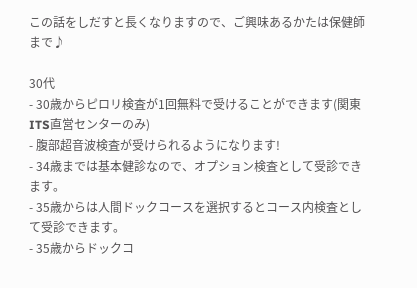この話をしだすと長くなりますので、ご興味あるかたは保健師まで♪

30代
- 30歳からピロリ検査が1回無料で受けることができます(関東ITS直営センターのみ)
- 腹部超音波検査が受けられるようになります!
- 34歳までは基本健診なので、オプション検査として受診できます。
- 35歳からは人間ドックコースを選択するとコース内検査として受診できます。
- 35歳からドックコ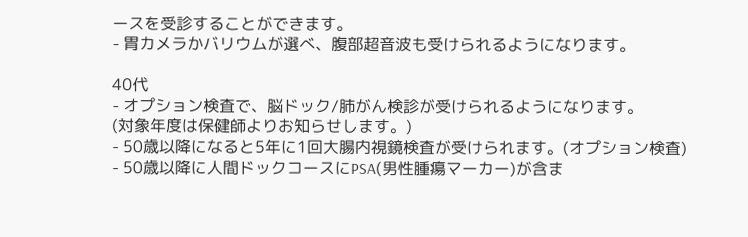ースを受診することができます。
- 胃カメラかバリウムが選べ、腹部超音波も受けられるようになります。

40代
- オプション検査で、脳ドック/肺がん検診が受けられるようになります。
(対象年度は保健師よりお知らせします。)
- 50歳以降になると5年に1回大腸内視鏡検査が受けられます。(オプション検査)
- 50歳以降に人間ドックコースにPSA(男性腫瘍マーカー)が含ま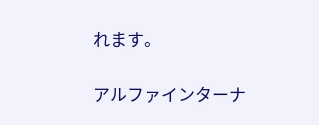れます。

アルファインターナ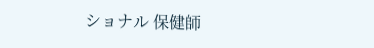ショナル 保健師